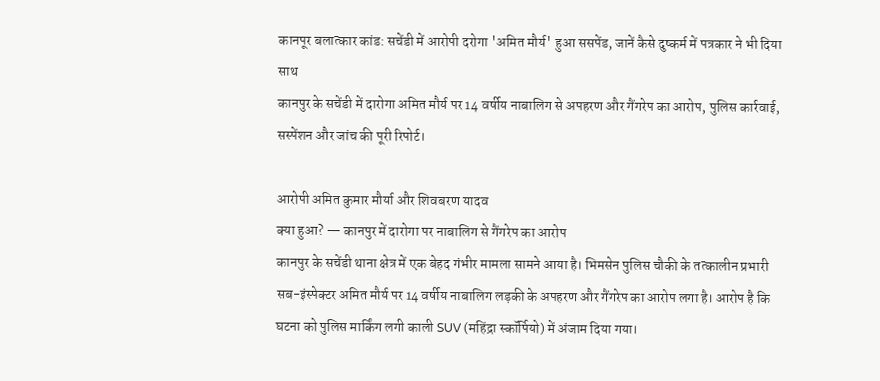कानपूर बलात्कार कांड: सचेंडी में आरोपी दरोगा 'अमित मौर्य' हुआ ससपेंड, जानें कैसे दुष्कर्म में पत्रकार ने भी दिया साथ
कानपुर के सचेंडी में दारोगा अमित मौर्य पर 14 वर्षीय नाबालिग से अपहरण और गैंगरेप का आरोप, पुलिस कार्रवाई, सस्पेंशन और जांच की पूरी रिपोर्ट।

आरोपी अमित कुमार मौर्या और शिवबरण यादव
क्या हुआ? — कानपुर में दारोगा पर नाबालिग से गैंगरेप का आरोप
कानपुर के सचेंडी थाना क्षेत्र में एक बेहद गंभीर मामला सामने आया है। भिमसेन पुलिस चौकी के तत्कालीन प्रभारी सब-इंस्पेक्टर अमित मौर्य पर 14 वर्षीय नाबालिग लड़की के अपहरण और गैंगरेप का आरोप लगा है। आरोप है कि घटना को पुलिस मार्किंग लगी काली SUV (महिंद्रा स्कॉर्पियो) में अंजाम दिया गया।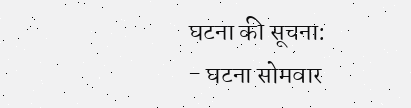घटना की सूचना:
- घटना सोमवार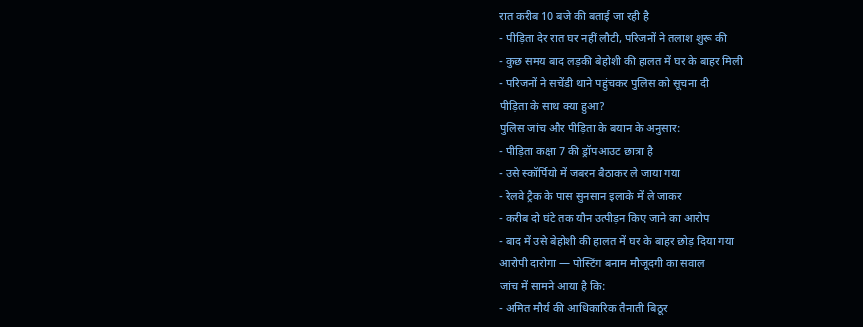रात करीब 10 बजे की बताई जा रही है
- पीड़िता देर रात घर नहीं लौटी, परिजनों ने तलाश शुरू की
- कुछ समय बाद लड़की बेहोशी की हालत में घर के बाहर मिली
- परिजनों ने सचेंडी थाने पहुंचकर पुलिस को सूचना दी
पीड़िता के साथ क्या हुआ?
पुलिस जांच और पीड़िता के बयान के अनुसार:
- पीड़िता कक्षा 7 की ड्रॉपआउट छात्रा है
- उसे स्कॉर्पियो में जबरन बैठाकर ले जाया गया
- रेलवे ट्रैक के पास सुनसान इलाके में ले जाकर
- करीब दो घंटे तक यौन उत्पीड़न किए जाने का आरोप
- बाद में उसे बेहोशी की हालत में घर के बाहर छोड़ दिया गया
आरोपी दारोगा — पोस्टिंग बनाम मौजूदगी का सवाल
जांच में सामने आया है कि:
- अमित मौर्य की आधिकारिक तैनाती बिठूर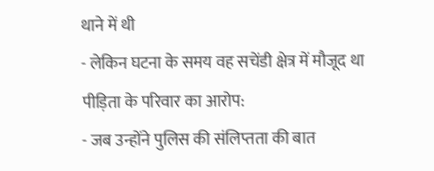थाने में थी
- लेकिन घटना के समय वह सचेंडी क्षेत्र में मौजूद था
पीड़िता के परिवार का आरोप:
- जब उन्होंने पुलिस की संलिप्तता की बात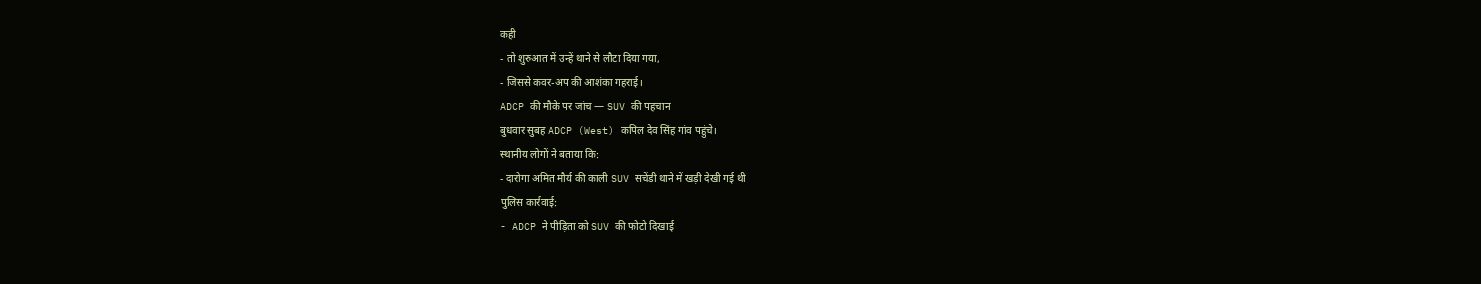कही
- तो शुरुआत में उन्हें थाने से लौटा दिया गया,
- जिससे कवर-अप की आशंका गहराई।
ADCP की मौके पर जांच — SUV की पहचान
बुधवार सुबह ADCP (West) कपिल देव सिंह गांव पहुंचे।
स्थानीय लोगों ने बताया कि:
- दारोगा अमित मौर्य की काली SUV सचेंडी थाने में खड़ी देखी गई थी
पुलिस कार्रवाई:
- ADCP ने पीड़िता को SUV की फोटो दिखाई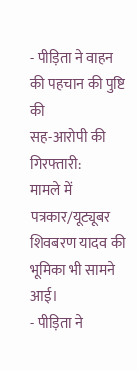- पीड़िता ने वाहन की पहचान की पुष्टि की
सह-आरोपी की गिरफ्तारी:
मामले में पत्रकार/यूट्यूबर शिवबरण यादव की भूमिका भी सामने आई।
- पीड़िता ने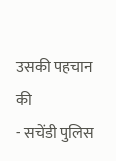उसकी पहचान की
- सचेंडी पुलिस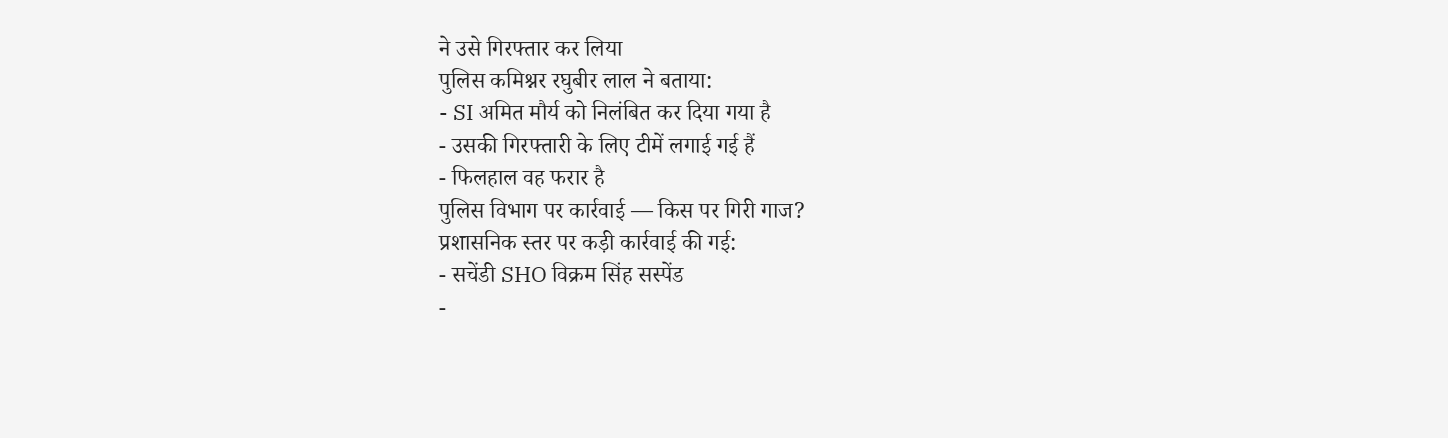ने उसे गिरफ्तार कर लिया
पुलिस कमिश्नर रघुबीर लाल ने बताया:
- SI अमित मौर्य को निलंबित कर दिया गया है
- उसकी गिरफ्तारी के लिए टीमें लगाई गई हैं
- फिलहाल वह फरार है
पुलिस विभाग पर कार्रवाई — किस पर गिरी गाज?
प्रशासनिक स्तर पर कड़ी कार्रवाई की गई:
- सचेंडी SHO विक्रम सिंह सस्पेंड
-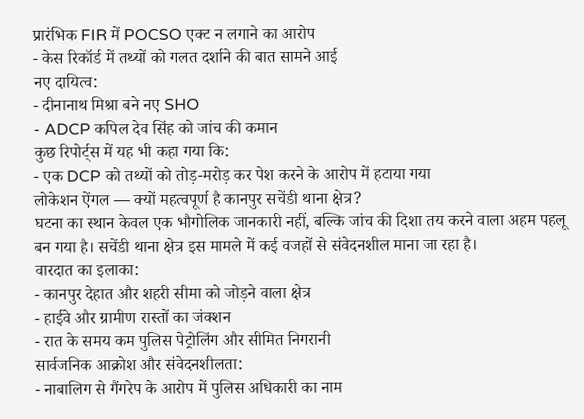प्रारंभिक FIR में POCSO एक्ट न लगाने का आरोप
- केस रिकॉर्ड में तथ्यों को गलत दर्शाने की बात सामने आई
नए दायित्व:
- दीनानाथ मिश्रा बने नए SHO
- ADCP कपिल देव सिंह को जांच की कमान
कुछ रिपोर्ट्स में यह भी कहा गया कि:
- एक DCP को तथ्यों को तोड़-मरोड़ कर पेश करने के आरोप में हटाया गया
लोकेशन ऐंगल — क्यों महत्वपूर्ण है कानपुर सचेंडी थाना क्षेत्र?
घटना का स्थान केवल एक भौगोलिक जानकारी नहीं, बल्कि जांच की दिशा तय करने वाला अहम पहलू बन गया है। सचेंडी थाना क्षेत्र इस मामले में कई वजहों से संवेदनशील माना जा रहा है।
वारदात का इलाका:
- कानपुर देहात और शहरी सीमा को जोड़ने वाला क्षेत्र
- हाईवे और ग्रामीण रास्तों का जंक्शन
- रात के समय कम पुलिस पेट्रोलिंग और सीमित निगरानी
सार्वजनिक आक्रोश और संवेदनशीलता:
- नाबालिग से गैंगरेप के आरोप में पुलिस अधिकारी का नाम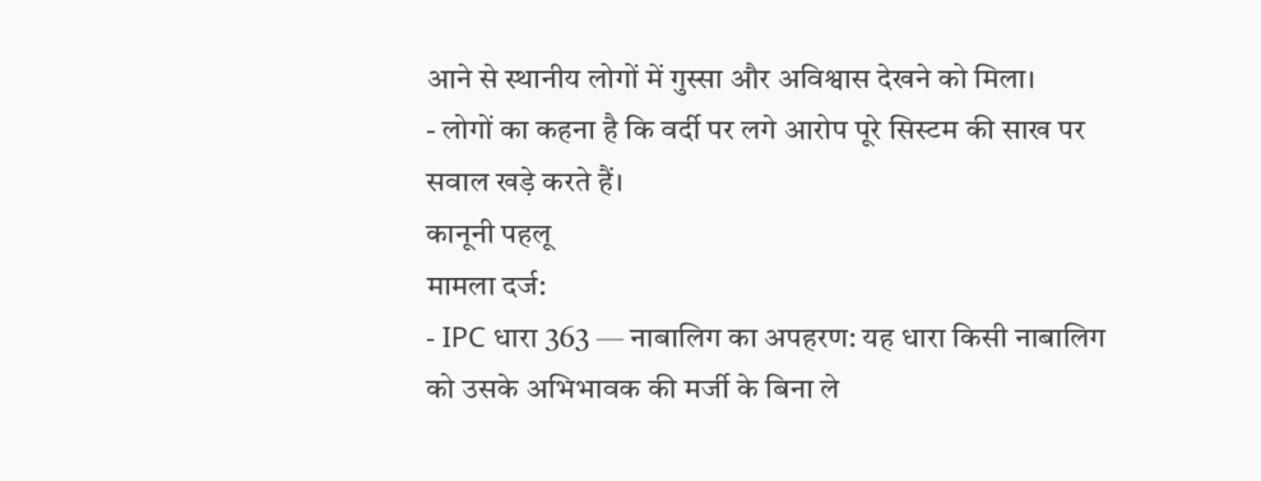आने से स्थानीय लोगों में गुस्सा और अविश्वास देखने को मिला।
- लोगों का कहना है कि वर्दी पर लगे आरोप पूरे सिस्टम की साख पर सवाल खड़े करते हैं।
कानूनी पहलू
मामला दर्ज:
- IPC धारा 363 — नाबालिग का अपहरण: यह धारा किसी नाबालिग को उसके अभिभावक की मर्जी के बिना ले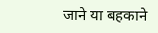जाने या बहकाने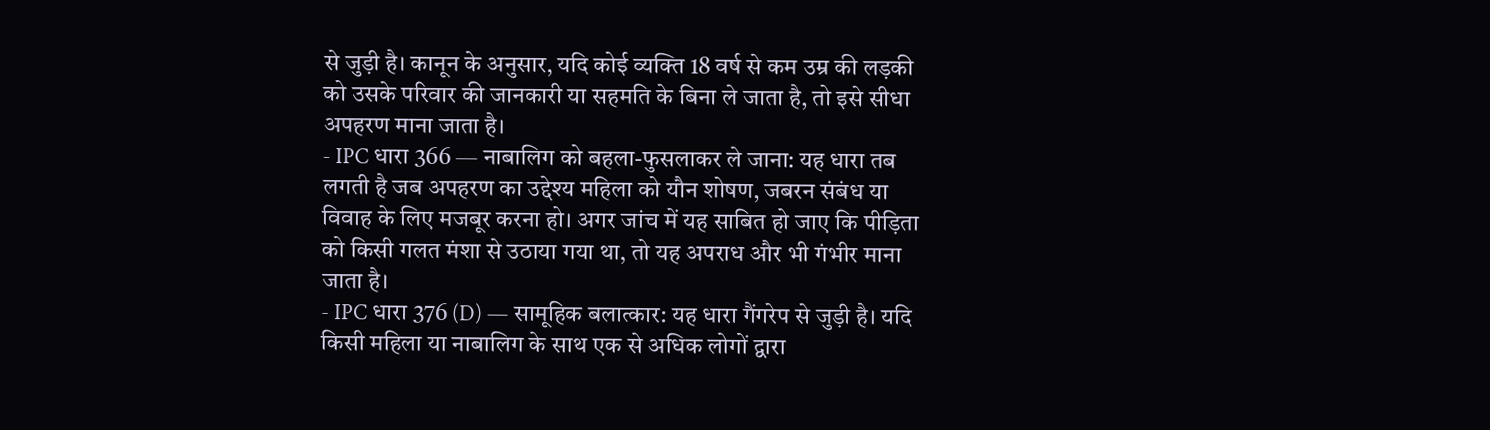से जुड़ी है। कानून के अनुसार, यदि कोई व्यक्ति 18 वर्ष से कम उम्र की लड़की को उसके परिवार की जानकारी या सहमति के बिना ले जाता है, तो इसे सीधा अपहरण माना जाता है।
- IPC धारा 366 — नाबालिग को बहला-फुसलाकर ले जाना: यह धारा तब लगती है जब अपहरण का उद्देश्य महिला को यौन शोषण, जबरन संबंध या विवाह के लिए मजबूर करना हो। अगर जांच में यह साबित हो जाए कि पीड़िता को किसी गलत मंशा से उठाया गया था, तो यह अपराध और भी गंभीर माना जाता है।
- IPC धारा 376 (D) — सामूहिक बलात्कार: यह धारा गैंगरेप से जुड़ी है। यदि किसी महिला या नाबालिग के साथ एक से अधिक लोगों द्वारा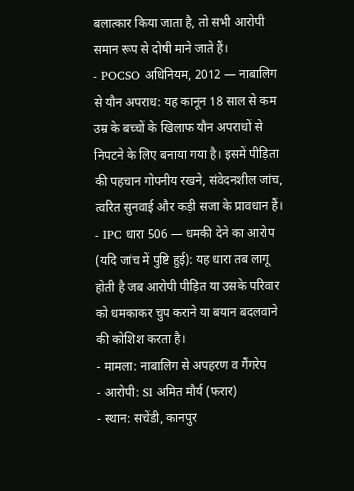बलात्कार किया जाता है, तो सभी आरोपी समान रूप से दोषी माने जाते हैं।
- POCSO अधिनियम, 2012 — नाबालिग से यौन अपराध: यह कानून 18 साल से कम उम्र के बच्चों के खिलाफ यौन अपराधों से निपटने के लिए बनाया गया है। इसमें पीड़िता की पहचान गोपनीय रखने, संवेदनशील जांच, त्वरित सुनवाई और कड़ी सजा के प्रावधान हैं।
- IPC धारा 506 — धमकी देने का आरोप (यदि जांच में पुष्टि हुई): यह धारा तब लागू होती है जब आरोपी पीड़ित या उसके परिवार को धमकाकर चुप कराने या बयान बदलवाने की कोशिश करता है।
- मामला: नाबालिग से अपहरण व गैंगरेप
- आरोपी: SI अमित मौर्य (फरार)
- स्थान: सचेंडी, कानपुर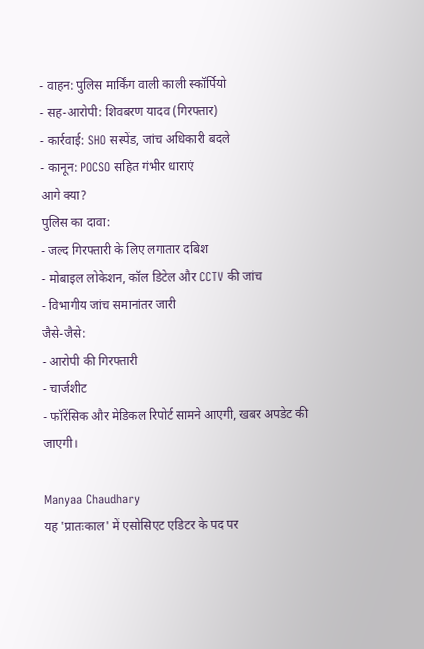- वाहन: पुलिस मार्किंग वाली काली स्कॉर्पियो
- सह-आरोपी: शिवबरण यादव (गिरफ्तार)
- कार्रवाई: SHO सस्पेंड, जांच अधिकारी बदले
- कानून: POCSO सहित गंभीर धाराएं
आगे क्या?
पुलिस का दावा:
- जल्द गिरफ्तारी के लिए लगातार दबिश
- मोबाइल लोकेशन, कॉल डिटेल और CCTV की जांच
- विभागीय जांच समानांतर जारी
जैसे-जैसे:
- आरोपी की गिरफ्तारी
- चार्जशीट
- फॉरेंसिक और मेडिकल रिपोर्ट सामने आएगी, खबर अपडेट की जाएगी।

Manyaa Chaudhary
यह 'प्रातःकाल' में एसोसिएट एडिटर के पद पर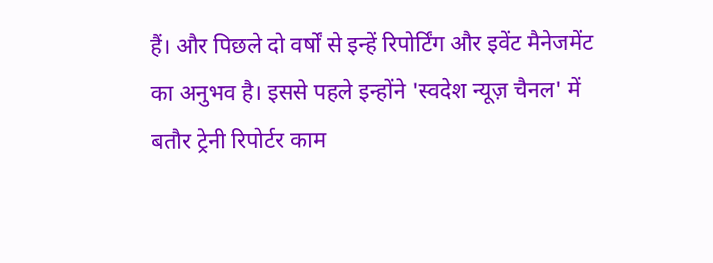हैं। और पिछले दो वर्षों से इन्हें रिपोर्टिंग और इवेंट मैनेजमेंट का अनुभव है। इससे पहले इन्होंने 'स्वदेश न्यूज़ चैनल' में बतौर ट्रेनी रिपोर्टर काम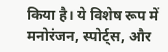किया है। ये विशेष रूप में मनोरंजन, स्पोर्ट्स, और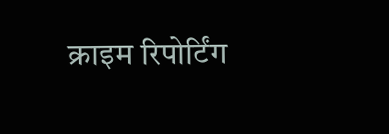क्राइम रिपोर्टिंग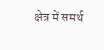क्षेत्र में समर्थ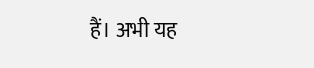हैं। अभी यह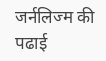जर्नलिज्म की पढाई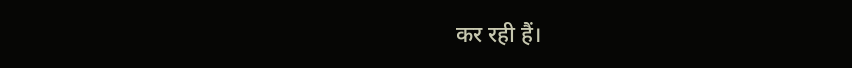कर रही हैं।